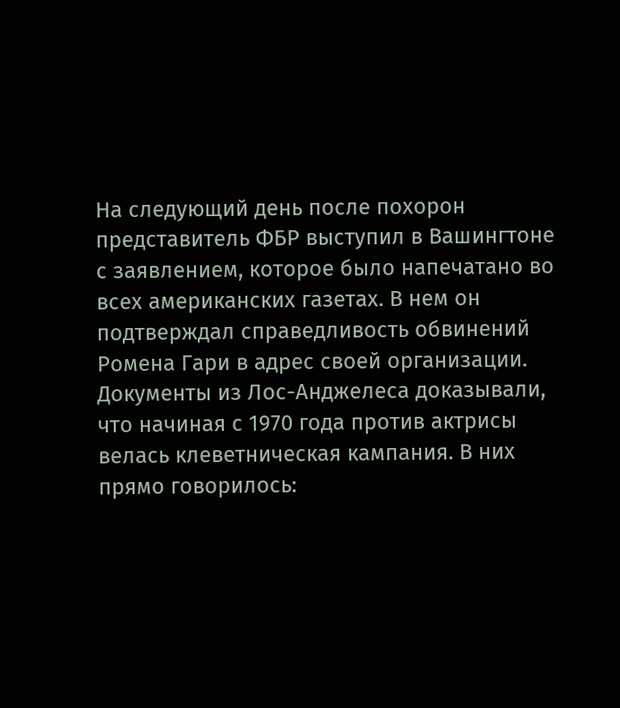На следующий день после похорон представитель ФБР выступил в Вашингтоне с заявлением, которое было напечатано во всех американских газетах. В нем он подтверждал справедливость обвинений Ромена Гари в адрес своей организации. Документы из Лос-Анджелеса доказывали, что начиная с 1970 года против актрисы велась клеветническая кампания. В них прямо говорилось: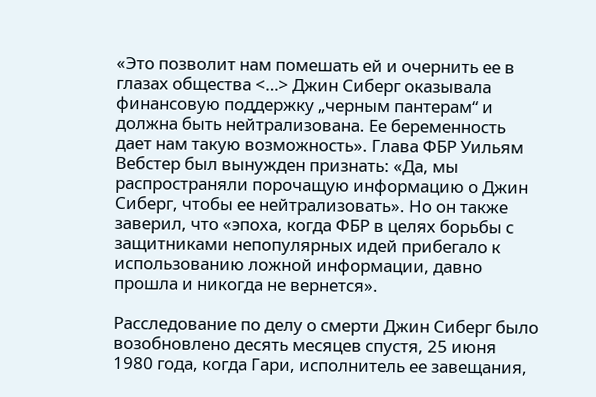«Это позволит нам помешать ей и очернить ее в глазах общества <…> Джин Сиберг оказывала финансовую поддержку „черным пантерам“ и должна быть нейтрализована. Ее беременность дает нам такую возможность». Глава ФБР Уильям Вебстер был вынужден признать: «Да, мы распространяли порочащую информацию о Джин Сиберг, чтобы ее нейтрализовать». Но он также заверил, что «эпоха, когда ФБР в целях борьбы с защитниками непопулярных идей прибегало к использованию ложной информации, давно прошла и никогда не вернется».

Расследование по делу о смерти Джин Сиберг было возобновлено десять месяцев спустя, 25 июня 1980 года, когда Гари, исполнитель ее завещания,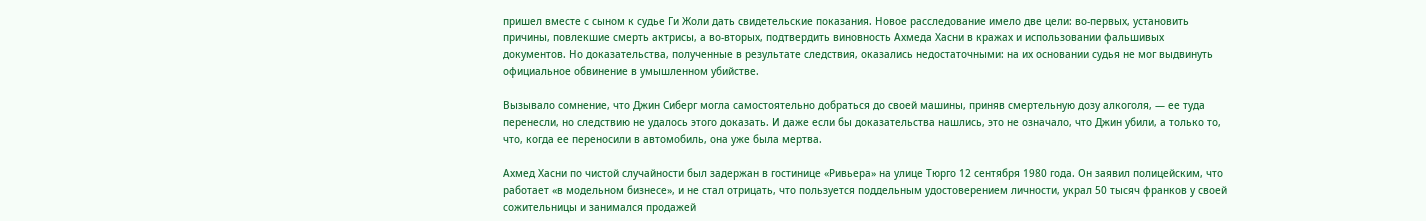пришел вместе с сыном к судье Ги Жоли дать свидетельские показания. Новое расследование имело две цели: во-первых, установить причины, повлекшие смерть актрисы, а во-вторых, подтвердить виновность Ахмеда Хасни в кражах и использовании фальшивых документов. Но доказательства, полученные в результате следствия, оказались недостаточными: на их основании судья не мог выдвинуть официальное обвинение в умышленном убийстве.

Вызывало сомнение, что Джин Сиберг могла самостоятельно добраться до своей машины, приняв смертельную дозу алкоголя, — ее туда перенесли, но следствию не удалось этого доказать. И даже если бы доказательства нашлись, это не означало, что Джин убили, а только то, что, когда ее переносили в автомобиль, она уже была мертва.

Ахмед Хасни по чистой случайности был задержан в гостинице «Ривьера» на улице Тюрго 12 сентября 1980 года. Он заявил полицейским, что работает «в модельном бизнесе», и не стал отрицать, что пользуется поддельным удостоверением личности, украл 50 тысяч франков у своей сожительницы и занимался продажей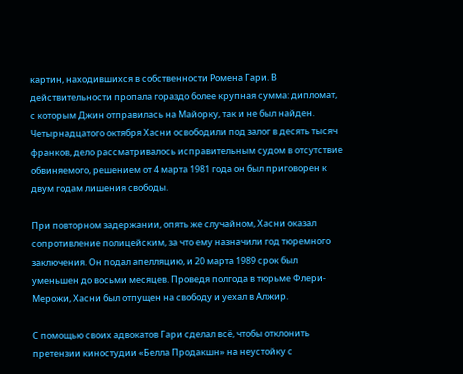картин, находившихся в собственности Ромена Гари. В действительности пропала гораздо более крупная сумма: дипломат, с которым Джин отправилась на Майорку, так и не был найден. Четырнадцатого октября Хасни освободили под залог в десять тысяч франков, дело рассматривалось исправительным судом в отсутствие обвиняемого, решением от 4 марта 1981 года он был приговорен к двум годам лишения свободы.

При повторном задержании, опять же случайном, Хасни оказал сопротивление полицейским, за что ему назначили год тюремного заключения. Он подал апелляцию, и 20 марта 1989 срок был уменьшен до восьми месяцев. Проведя полгода в тюрьме Флери-Мерожи, Хасни был отпущен на свободу и уехал в Алжир.

С помощью своих адвокатов Гари сделал всё, чтобы отклонить претензии киностудии «Белла Продакшн» на неустойку с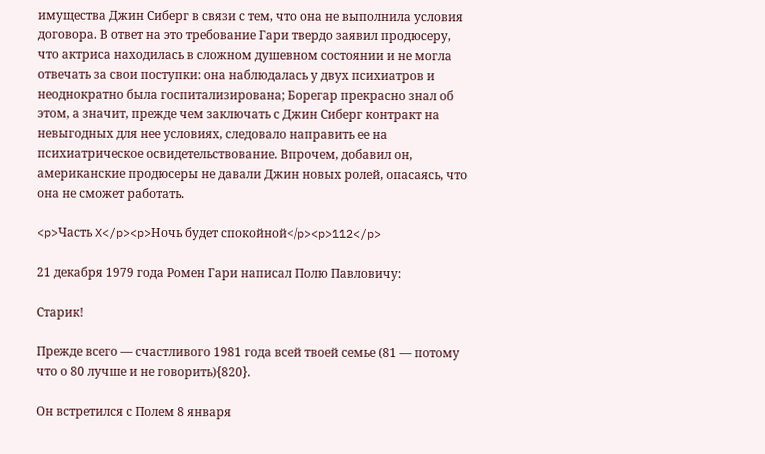имущества Джин Сиберг в связи с тем, что она не выполнила условия договора. В ответ на это требование Гари твердо заявил продюсеру, что актриса находилась в сложном душевном состоянии и не могла отвечать за свои поступки: она наблюдалась у двух психиатров и неоднократно была госпитализирована; Борегар прекрасно знал об этом, а значит, прежде чем заключать с Джин Сиберг контракт на невыгодных для нее условиях, следовало направить ее на психиатрическое освидетельствование. Впрочем, добавил он, американские продюсеры не давали Джин новых ролей, опасаясь, что она не сможет работать.

<p>Часть X</p><p>Ночь будет спокойной</p><p>112</p>

21 декабря 1979 года Ромен Гари написал Полю Павловичу:

Старик!

Прежде всего — счастливого 1981 года всей твоей семье (81 — потому что о 80 лучше и не говорить){820}.

Он встретился с Полем 8 января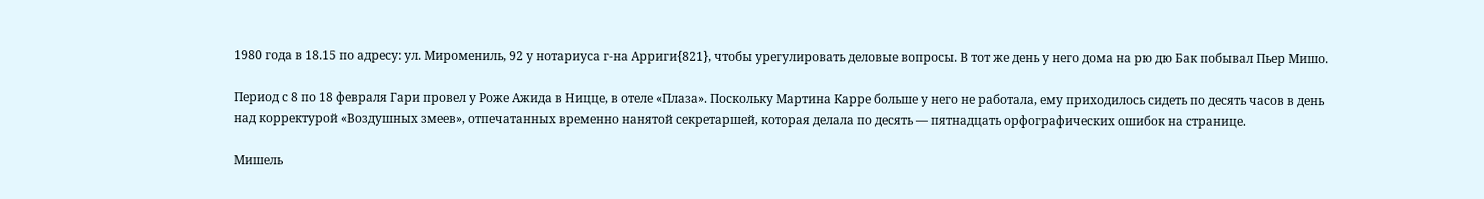1980 года в 18.15 по адресу: ул. Миромениль, 92 у нотариуса г-на Арриги{821}, чтобы урегулировать деловые вопросы. В тот же день у него дома на рю дю Бак побывал Пьер Мишо.

Период с 8 по 18 февраля Гари провел у Роже Ажида в Ницце, в отеле «Плаза». Поскольку Мартина Карре больше у него не работала, ему приходилось сидеть по десять часов в день над корректурой «Воздушных змеев», отпечатанных временно нанятой секретаршей, которая делала по десять — пятнадцать орфографических ошибок на странице.

Мишель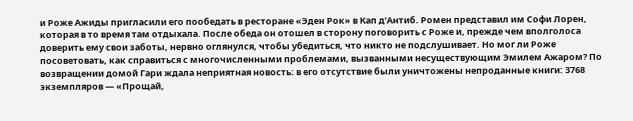и Роже Ажиды пригласили его пообедать в ресторане «Эден Рок» в Кап д’Антиб. Ромен представил им Софи Лорен, которая в то время там отдыхала. После обеда он отошел в сторону поговорить с Роже и, прежде чем вполголоса доверить ему свои заботы, нервно оглянулся, чтобы убедиться, что никто не подслушивает. Но мог ли Роже посоветовать, как справиться с многочисленными проблемами, вызванными несуществующим Эмилем Ажаром? По возвращении домой Гари ждала неприятная новость: в его отсутствие были уничтожены непроданные книги: 3768 экземпляров — «Прощай,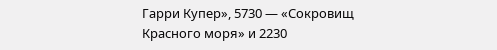Гарри Купер», 5730 — «Сокровищ Красного моря» и 2230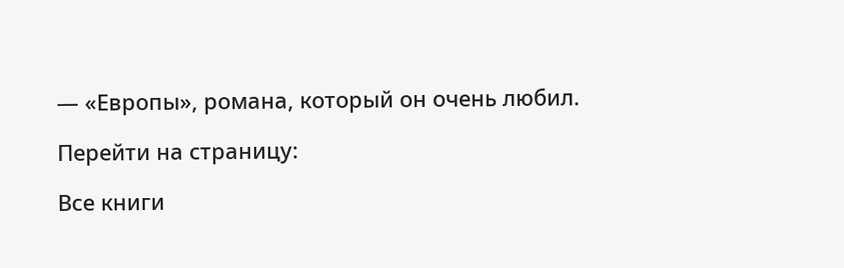— «Европы», романа, который он очень любил.

Перейти на страницу:

Все книги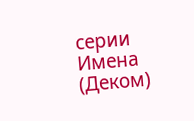серии Имена (Деком)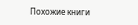Похожие книги